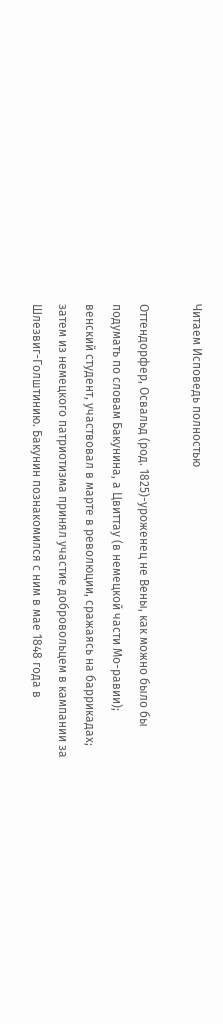Читаем Исповедь полностью

Оттендорфер, Освальд (род. 1825)-уроженец не Вены, как можно было бы подумать по словам Бакунина, а Цвиттау (в немецкой части Мо-равии); венский студент, участвовал в марте в революции, сражаясь на баррикадах; затем из немецкого патриотизма принял участие добровольцем в кампании за Шлезвиг-Голштинию. Бакунин познакомился с ним в мае 1848 года в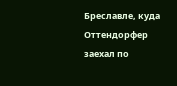Бреславле, куда Оттендорфер заехал по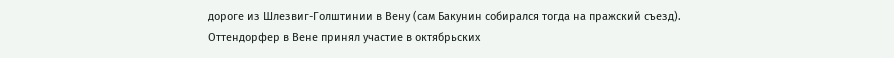дороге из Шлезвиг-Голштинии в Вену (сам Бакунин собирался тогда на пражский съезд). Оттендорфер в Вене принял участие в октябрьских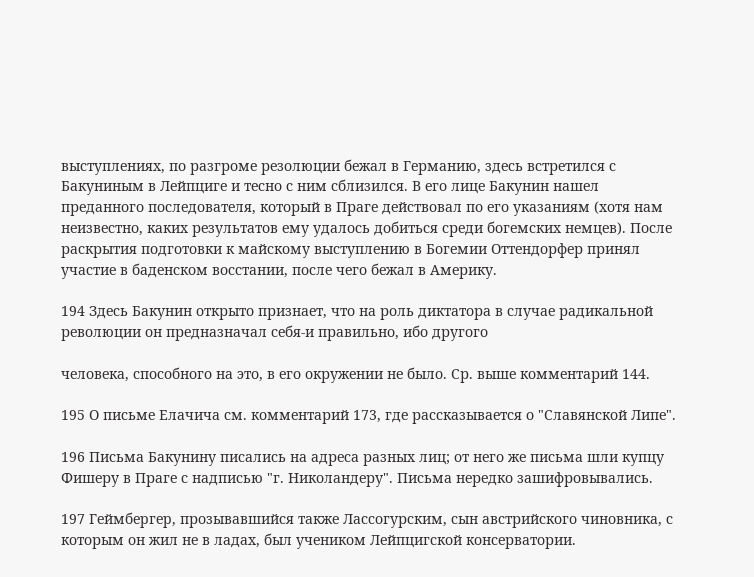выступлениях, по разгроме резолюции бежал в Германию, здесь встретился с Бакуниным в Лейпциге и тесно с ним сблизился. В его лице Бакунин нашел преданного последователя, который в Праге действовал по его указаниям (хотя нам неизвестно, каких результатов ему удалось добиться среди богемских немцев). После раскрытия подготовки к майскому выступлению в Богемии Оттендорфер принял участие в баденском восстании, после чего бежал в Америку.

194 Здесь Бакунин открыто признает, что на роль диктатора в случае радикальной революции он предназначал себя-и правильно, ибо другого

человека, способного на это, в его окружении не было. Ср. выше комментарий 144.

195 О письме Елачича см. комментарий 173, где рассказывается о "Славянской Липе".

196 Письма Бакунину писались на адреса разных лиц; от него же письма шли купцу Фишеру в Праге с надписью "г. Николандеру". Письма нередко зашифровывались.

197 Геймбеpгеp, прозывавшийся также Лассогурским, сын австрийского чиновника, с которым он жил не в ладах, был учеником Лейпцигской консерватории.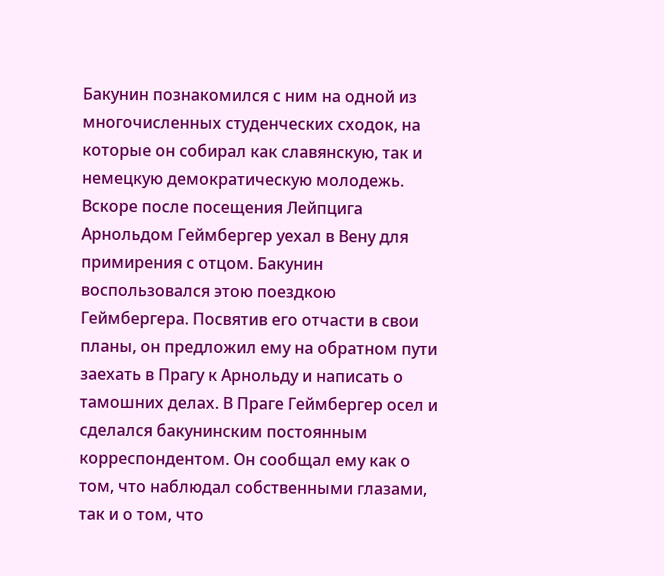Бакунин познакомился с ним на одной из многочисленных студенческих сходок, на которые он собирал как славянскую, так и немецкую демократическую молодежь. Вскоре после посещения Лейпцига Арнольдом Геймбергер уехал в Вену для примирения с отцом. Бакунин воспользовался этою поездкою Геймбергера. Посвятив его отчасти в свои планы, он предложил ему на обратном пути заехать в Прагу к Арнольду и написать о тамошних делах. В Праге Геймбергер осел и сделался бакунинским постоянным корреспондентом. Он сообщал ему как о том, что наблюдал собственными глазами, так и о том, что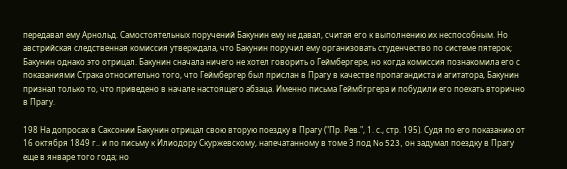передавал ему Арнольд. Самостоятельных поручений Бакунин ему не давал, считая его к выполнению их неспособным. Но австрийская следственная комиссия утверждала, что Бакунин поручил ему организовать студенчество по системе пятерок; Бакунин однако это отрицал. Бакунин сначала ничего не хотел говорить о Геймбергере, но когда комиссия познакомила его с показаниями Страка относительно того, что Геймбергер был прислан в Прагу в качестве пропагандиста и агитатора, Бакунин признал только то, что приведено в начале настоящего абзаца. Именно письма Геймбгргера и побудили его поехать вторично в Прагу.

198 На допросах в Саксонии Бакунин отрицал свою вторую поездку в Прагу ("Пр. Рев.", 1. с., стр. 195). Судя по его показанию от 16 октября 1849 г.. и по письму к Илиодору Скуржевскому, напечатанному в томе 3 под No 523, он задумал поездку в Прагу еще в январе того года; но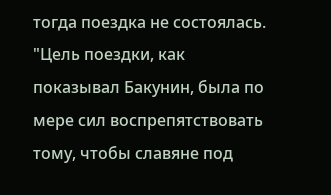тогда поездка не состоялась. "Цель поездки, как показывал Бакунин, была по мере сил воспрепятствовать тому, чтобы славяне под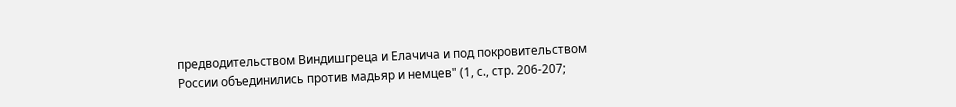предводительством Виндишгреца и Елачича и под покровительством России объединились против мадьяр и немцев" (1, с., стр. 206-207;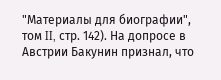"Материалы для биографии", том II, стр. 142). На допросе в Австрии Бакунин признал, что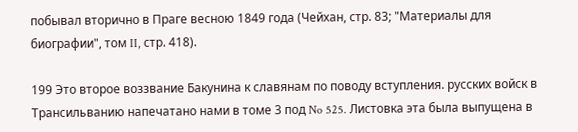побывал вторично в Праге весною 1849 года (Чейхан, стр. 83; "Материалы для биографии", том II, стр. 418).

199 Это второе воззвание Бакунина к славянам по поводу вступления. русских войск в Трансильванию напечатано нами в томе 3 под No 525. Листовка эта была выпущена в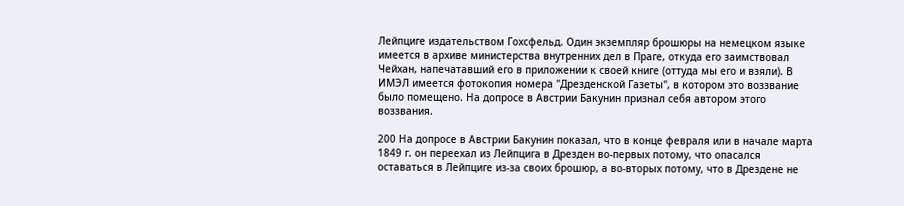Лейпциге издательством Гохсфельд. Один экземпляр брошюры на немецком языке имеется в архиве министерства внутренних дел в Праге, откуда его заимствовал Чейхан, напечатавший его в приложении к своей книге (оттуда мы его и взяли). В ИМЭЛ имеется фотокопия номера "Дрезденской Газеты", в котором это воззвание было помещено. На допросе в Австрии Бакунин признал себя автором этого воззвания.

200 На допросе в Австрии Бакунин показал, что в конце февраля или в начале марта 1849 г. он переехал из Лейпцига в Дрезден во-первых потому, что опасался оставаться в Лейпциге из-за своих брошюр, а во-вторых потому, что в Дрездене не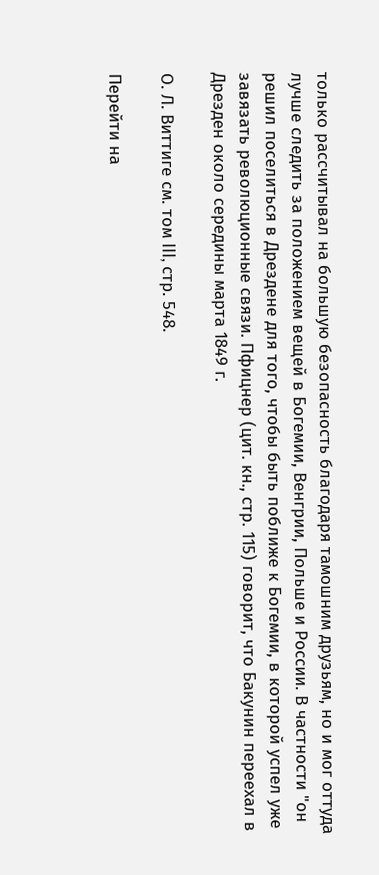только рассчитывал на большую безопасность благодаря тамошним друзьям, но и мог оттуда лучше следить за положением вещей в Богемии, Венгрии, Польше и России. В частности "он решил поселиться в Дрездене для того, чтобы быть поближе к Богемии, в которой успел уже завязать революционные связи. Пфицнер (цит. кн., стр. 115) говорит, что Бакунин переехал в Дрезден около середины марта 1849 г.

О. Л. Виттиге см. том III, стр. 548.

Перейти на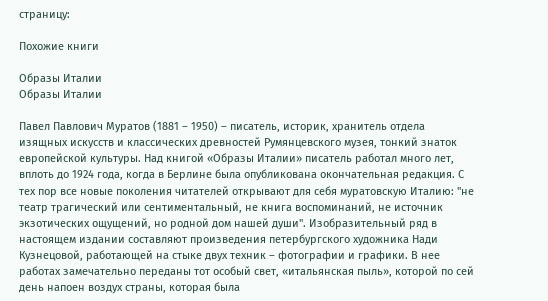страницу:

Похожие книги

Образы Италии
Образы Италии

Павел Павлович Муратов (1881 – 1950) – писатель, историк, хранитель отдела изящных искусств и классических древностей Румянцевского музея, тонкий знаток европейской культуры. Над книгой «Образы Италии» писатель работал много лет, вплоть до 1924 года, когда в Берлине была опубликована окончательная редакция. С тех пор все новые поколения читателей открывают для себя муратовскую Италию: "не театр трагический или сентиментальный, не книга воспоминаний, не источник экзотических ощущений, но родной дом нашей души". Изобразительный ряд в настоящем издании составляют произведения петербургского художника Нади Кузнецовой, работающей на стыке двух техник – фотографии и графики. В нее работах замечательно переданы тот особый свет, «итальянская пыль», которой по сей день напоен воздух страны, которая была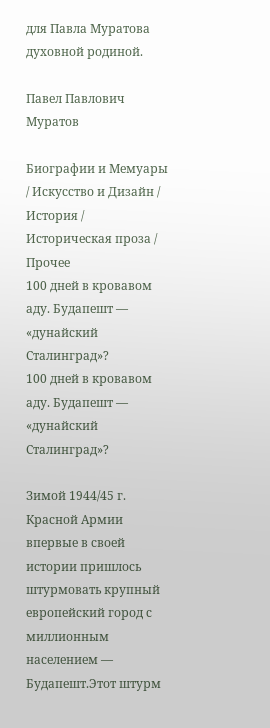для Павла Муратова духовной родиной.

Павел Павлович Муратов

Биографии и Мемуары / Искусство и Дизайн / История / Историческая проза / Прочее
100 дней в кровавом аду. Будапешт — «дунайский Сталинград»?
100 дней в кровавом аду. Будапешт — «дунайский Сталинград»?

Зимой 1944/45 г. Красной Армии впервые в своей истории пришлось штурмовать крупный европейский город с миллионным населением — Будапешт.Этот штурм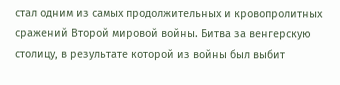стал одним из самых продолжительных и кровопролитных сражений Второй мировой войны. Битва за венгерскую столицу, в результате которой из войны был выбит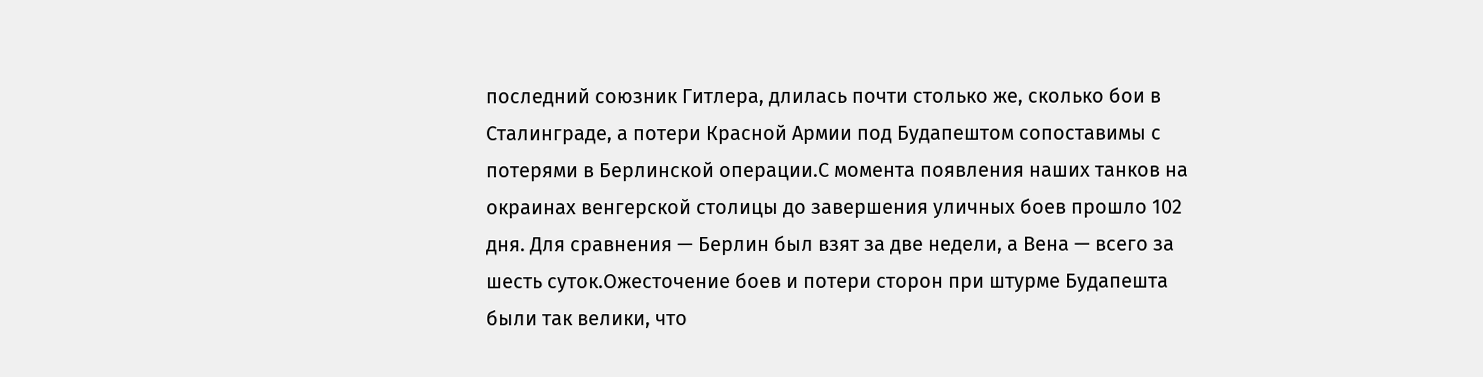последний союзник Гитлера, длилась почти столько же, сколько бои в Сталинграде, а потери Красной Армии под Будапештом сопоставимы с потерями в Берлинской операции.С момента появления наших танков на окраинах венгерской столицы до завершения уличных боев прошло 102 дня. Для сравнения — Берлин был взят за две недели, а Вена — всего за шесть суток.Ожесточение боев и потери сторон при штурме Будапешта были так велики, что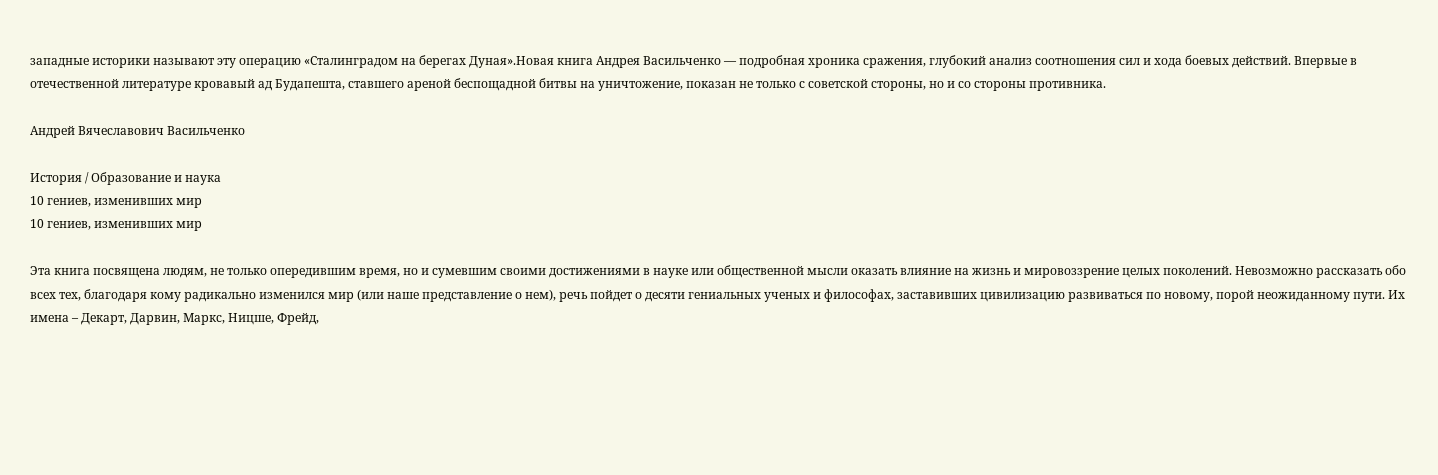западные историки называют эту операцию «Сталинградом на берегах Дуная».Новая книга Андрея Васильченко — подробная хроника сражения, глубокий анализ соотношения сил и хода боевых действий. Впервые в отечественной литературе кровавый ад Будапешта, ставшего ареной беспощадной битвы на уничтожение, показан не только с советской стороны, но и со стороны противника.

Андрей Вячеславович Васильченко

История / Образование и наука
10 гениев, изменивших мир
10 гениев, изменивших мир

Эта книга посвящена людям, не только опередившим время, но и сумевшим своими достижениями в науке или общественной мысли оказать влияние на жизнь и мировоззрение целых поколений. Невозможно рассказать обо всех тех, благодаря кому радикально изменился мир (или наше представление о нем), речь пойдет о десяти гениальных ученых и философах, заставивших цивилизацию развиваться по новому, порой неожиданному пути. Их имена – Декарт, Дарвин, Маркс, Ницше, Фрейд,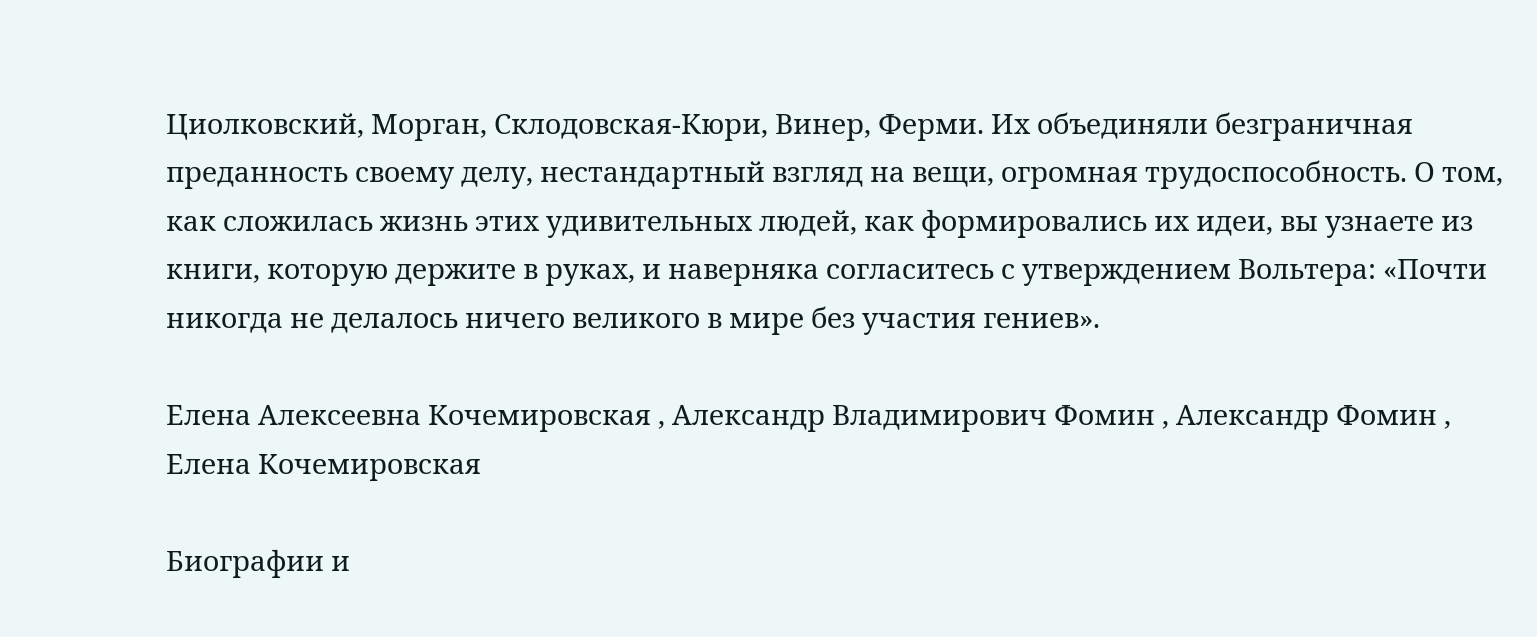Циолковский, Морган, Склодовская-Кюри, Винер, Ферми. Их объединяли безграничная преданность своему делу, нестандартный взгляд на вещи, огромная трудоспособность. О том, как сложилась жизнь этих удивительных людей, как формировались их идеи, вы узнаете из книги, которую держите в руках, и наверняка согласитесь с утверждением Вольтера: «Почти никогда не делалось ничего великого в мире без участия гениев».

Елена Алексеевна Кочемировская , Александр Владимирович Фомин , Александр Фомин , Елена Кочемировская

Биографии и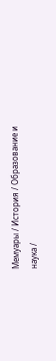Мемуары / История / Образование и наука /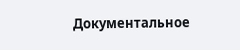Документальное